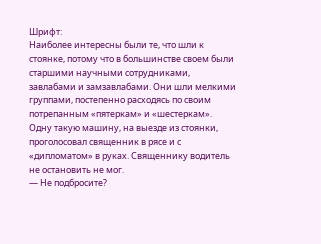Шрифт:
Наиболее интересны были те, что шли к стоянке, потому что в большинстве своем были старшими научными сотрудниками, завлабами и замзавлабами. Они шли мелкими группами, постепенно расходясь по своим потрепанным «пятеркам» и «шестеркам».
Одну такую машину, на выезде из стоянки, проголосовал священник в рясе и с «дипломатом» в руках. Священнику водитель не остановить не мог.
— Не подбросите?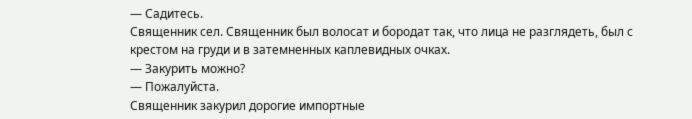— Садитесь.
Священник сел. Священник был волосат и бородат так, что лица не разглядеть, был с крестом на груди и в затемненных каплевидных очках.
— Закурить можно?
— Пожалуйста.
Священник закурил дорогие импортные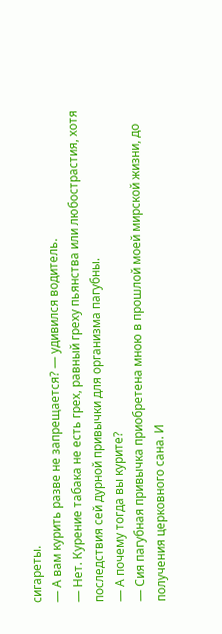сигареты.
— А вам курить разве не запрещается? — удивился водитель.
— Нет. Курение табака не есть грех, равный греху пьянства или любострастия, хотя последствия сей дурной привычки для организма пагубны.
— А почему тогда вы курите?
— Сия пагубная привычка приобретена мною в прошлой моей мирской жизни, до получения церковного сана. И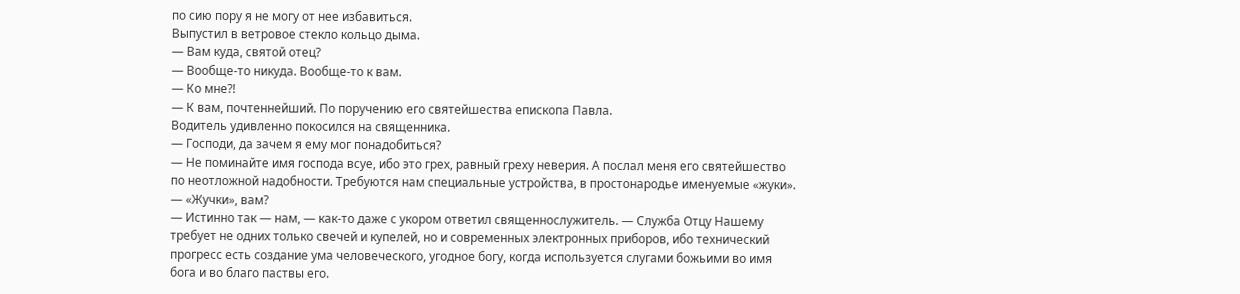по сию пору я не могу от нее избавиться.
Выпустил в ветровое стекло кольцо дыма.
— Вам куда, святой отец?
— Вообще-то никуда. Вообще-то к вам.
— Ко мне?!
— К вам, почтеннейший. По поручению его святейшества епископа Павла.
Водитель удивленно покосился на священника.
— Господи, да зачем я ему мог понадобиться?
— Не поминайте имя господа всуе, ибо это грех, равный греху неверия. А послал меня его святейшество по неотложной надобности. Требуются нам специальные устройства, в простонародье именуемые «жуки».
— «Жучки», вам?
— Истинно так — нам, — как-то даже с укором ответил священнослужитель. — Служба Отцу Нашему требует не одних только свечей и купелей, но и современных электронных приборов, ибо технический прогресс есть создание ума человеческого, угодное богу, когда используется слугами божьими во имя бога и во благо паствы его.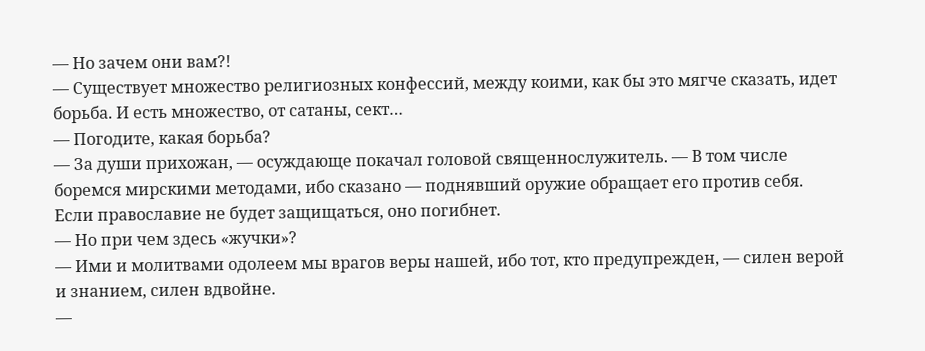— Но зачем они вам?!
— Существует множество религиозных конфессий, между коими, как бы это мягче сказать, идет борьба. И есть множество, от сатаны, сект…
— Погодите, какая борьба?
— За души прихожан, — осуждающе покачал головой священнослужитель. — В том числе боремся мирскими методами, ибо сказано — поднявший оружие обращает его против себя. Если православие не будет защищаться, оно погибнет.
— Но при чем здесь «жучки»?
— Ими и молитвами одолеем мы врагов веры нашей, ибо тот, кто предупрежден, — силен верой и знанием, силен вдвойне.
—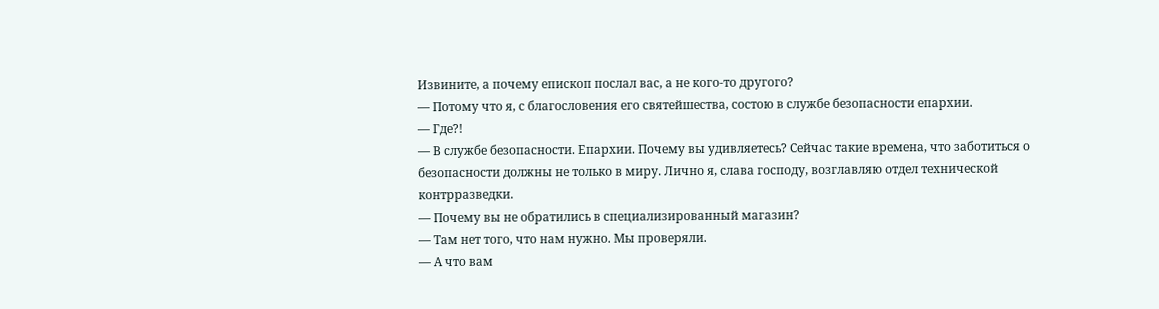Извините, а почему епископ послал вас, а не кого-то другого?
— Потому что я, с благословения его святейшества, состою в службе безопасности епархии.
— Где?!
— В службе безопасности. Епархии. Почему вы удивляетесь? Сейчас такие времена, что заботиться о безопасности должны не только в миру. Лично я, слава господу, возглавляю отдел технической контрразведки.
— Почему вы не обратились в специализированный магазин?
— Там нет того, что нам нужно. Мы проверяли.
— А что вам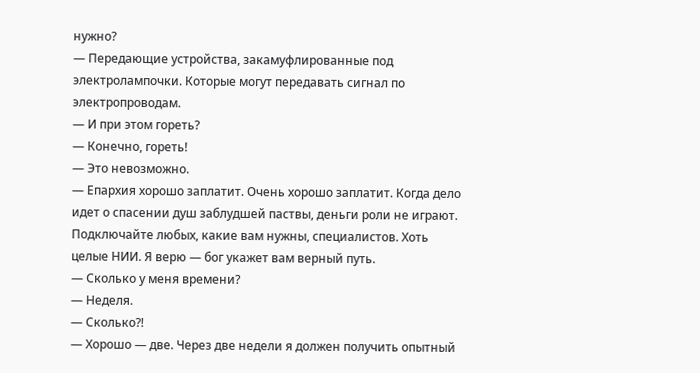нужно?
— Передающие устройства, закамуфлированные под электролампочки. Которые могут передавать сигнал по электропроводам.
— И при этом гореть?
— Конечно, гореть!
— Это невозможно.
— Епархия хорошо заплатит. Очень хорошо заплатит. Когда дело идет о спасении душ заблудшей паствы, деньги роли не играют. Подключайте любых, какие вам нужны, специалистов. Хоть целые НИИ. Я верю — бог укажет вам верный путь.
— Сколько у меня времени?
— Неделя.
— Сколько?!
— Хорошо — две. Через две недели я должен получить опытный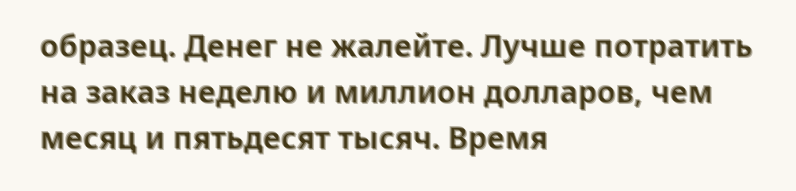образец. Денег не жалейте. Лучше потратить на заказ неделю и миллион долларов, чем месяц и пятьдесят тысяч. Время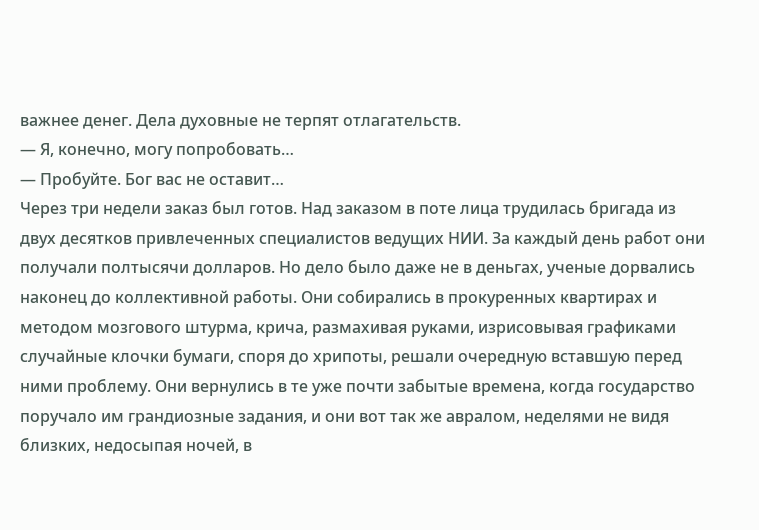важнее денег. Дела духовные не терпят отлагательств.
— Я, конечно, могу попробовать…
— Пробуйте. Бог вас не оставит…
Через три недели заказ был готов. Над заказом в поте лица трудилась бригада из двух десятков привлеченных специалистов ведущих НИИ. За каждый день работ они получали полтысячи долларов. Но дело было даже не в деньгах, ученые дорвались наконец до коллективной работы. Они собирались в прокуренных квартирах и методом мозгового штурма, крича, размахивая руками, изрисовывая графиками случайные клочки бумаги, споря до хрипоты, решали очередную вставшую перед ними проблему. Они вернулись в те уже почти забытые времена, когда государство поручало им грандиозные задания, и они вот так же авралом, неделями не видя близких, недосыпая ночей, в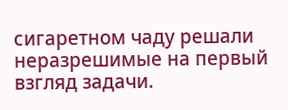сигаретном чаду решали неразрешимые на первый взгляд задачи.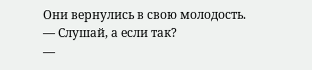Они вернулись в свою молодость.
— Слушай, а если так?
—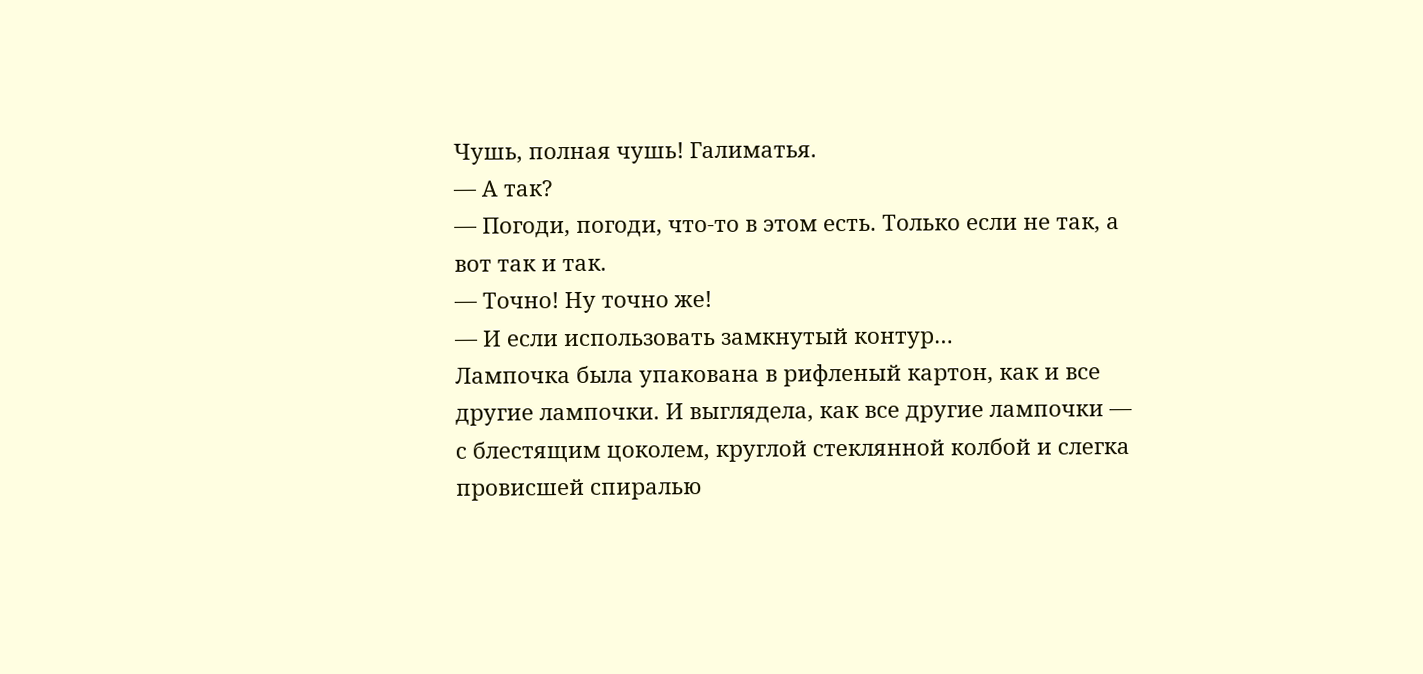Чушь, полная чушь! Галиматья.
— А так?
— Погоди, погоди, что-то в этом есть. Только если не так, а вот так и так.
— Точно! Ну точно же!
— И если использовать замкнутый контур…
Лампочка была упакована в рифленый картон, как и все другие лампочки. И выглядела, как все другие лампочки — с блестящим цоколем, круглой стеклянной колбой и слегка провисшей спиралью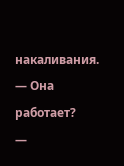накаливания.
— Она работает?
—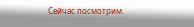Сейчас посмотрим.